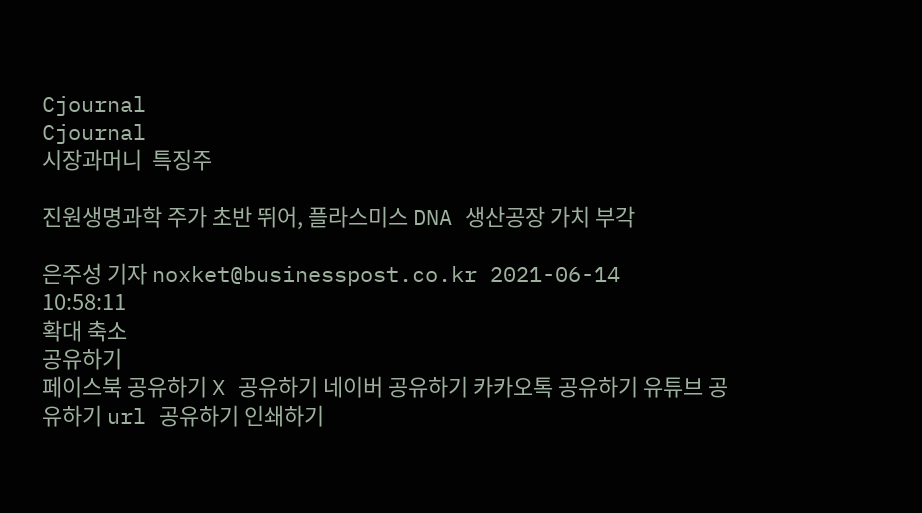Cjournal
Cjournal
시장과머니  특징주

진원생명과학 주가 초반 뛰어, 플라스미스 DNA 생산공장 가치 부각

은주성 기자 noxket@businesspost.co.kr 2021-06-14 10:58:11
확대 축소
공유하기
페이스북 공유하기 X 공유하기 네이버 공유하기 카카오톡 공유하기 유튜브 공유하기 url 공유하기 인쇄하기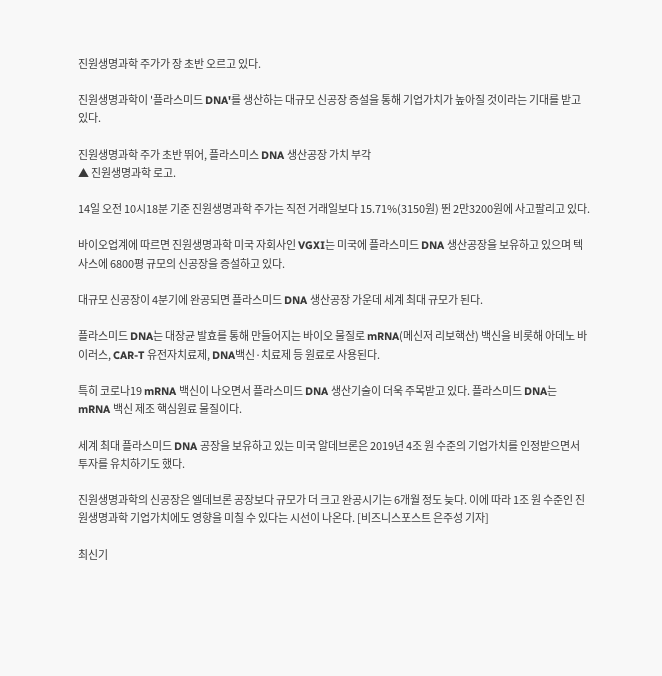진원생명과학 주가가 장 초반 오르고 있다.

진원생명과학이 '플라스미드 DNA'를 생산하는 대규모 신공장 증설을 통해 기업가치가 높아질 것이라는 기대를 받고 있다.

진원생명과학 주가 초반 뛰어, 플라스미스 DNA 생산공장 가치 부각
▲ 진원생명과학 로고.

14일 오전 10시18분 기준 진원생명과학 주가는 직전 거래일보다 15.71%(3150원) 뛴 2만3200원에 사고팔리고 있다.

바이오업계에 따르면 진원생명과학 미국 자회사인 VGXI는 미국에 플라스미드 DNA 생산공장을 보유하고 있으며 텍사스에 6800평 규모의 신공장을 증설하고 있다.

대규모 신공장이 4분기에 완공되면 플라스미드 DNA 생산공장 가운데 세계 최대 규모가 된다.

플라스미드 DNA는 대장균 발효를 통해 만들어지는 바이오 물질로 mRNA(메신저 리보핵산) 백신을 비롯해 아데노 바이러스, CAR-T 유전자치료제, DNA백신·치료제 등 원료로 사용된다.

특히 코로나19 mRNA 백신이 나오면서 플라스미드 DNA 생산기술이 더욱 주목받고 있다. 플라스미드 DNA는 mRNA 백신 제조 핵심원료 물질이다.

세계 최대 플라스미드 DNA 공장을 보유하고 있는 미국 알데브론은 2019년 4조 원 수준의 기업가치를 인정받으면서 투자를 유치하기도 했다.

진원생명과학의 신공장은 엘데브론 공장보다 규모가 더 크고 완공시기는 6개월 정도 늦다. 이에 따라 1조 원 수준인 진원생명과학 기업가치에도 영향을 미칠 수 있다는 시선이 나온다. [비즈니스포스트 은주성 기자]

최신기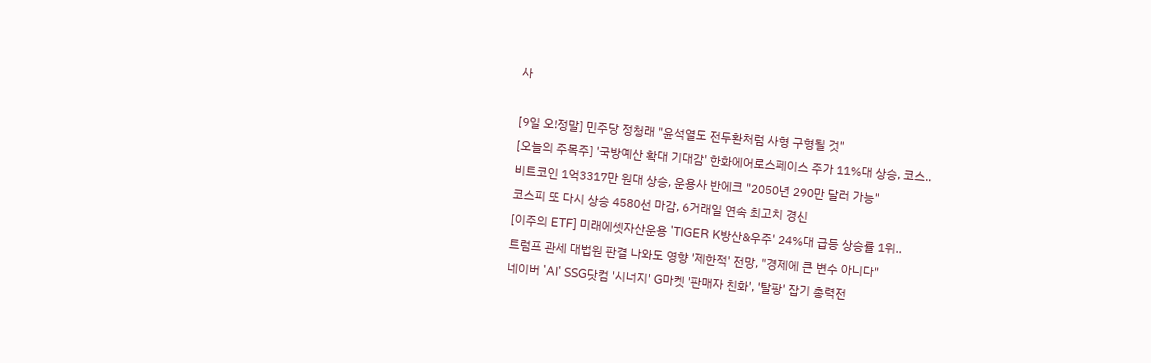사

[9일 오!정말] 민주당 정청래 "윤석열도 전두환처럼 사형 구형될 것"
[오늘의 주목주] '국방예산 확대 기대감' 한화에어로스페이스 주가 11%대 상승, 코스..
비트코인 1억3317만 원대 상승, 운용사 반에크 "2050년 290만 달러 가능"
코스피 또 다시 상승 4580선 마감, 6거래일 연속 최고치 경신
[이주의 ETF] 미래에셋자산운용 'TIGER K방산&우주' 24%대 급등 상승률 1위..
트럼프 관세 대법원 판결 나와도 영향 '제한적' 전망, "경제에 큰 변수 아니다"
네이버 'AI' SSG닷컴 '시너지' G마켓 '판매자 친화', '탈팡' 잡기 총력전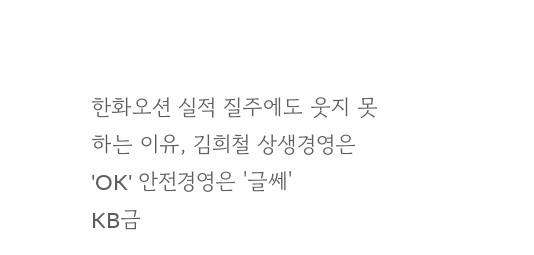한화오션 실적 질주에도 웃지 못하는 이유, 김희철 상생경영은 'OK' 안전경영은 '글쎄'
KB금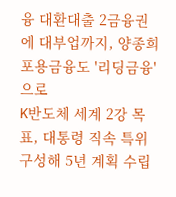융 대환대출 2금융권에 대부업까지, 양종희 포용금융도 '리딩금융'으로
K반도체 세계 2강 목표, 대통령 직속 특위 구성해 5년 계획 수립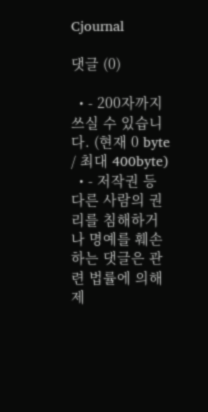Cjournal

댓글 (0)

  • - 200자까지 쓰실 수 있습니다. (현재 0 byte / 최대 400byte)
  • - 저작권 등 다른 사람의 권리를 침해하거나 명예를 훼손하는 댓글은 관련 법률에 의해 제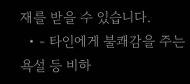재를 받을 수 있습니다.
  • - 타인에게 불쾌감을 주는 욕설 등 비하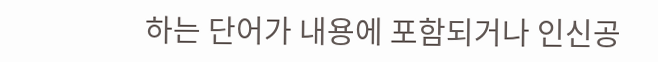하는 단어가 내용에 포함되거나 인신공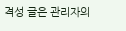격성 글은 관리자의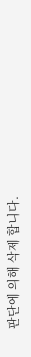판단에 의해 삭제 합니다.